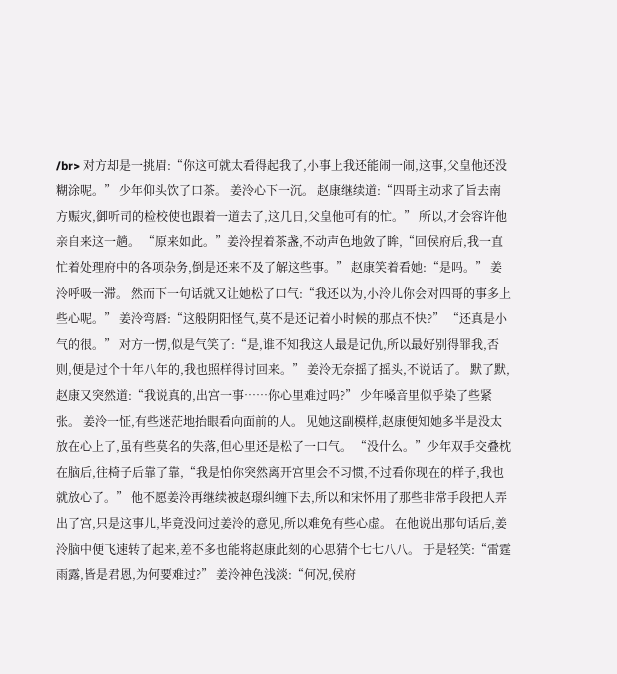/br> 对方却是一挑眉:“你这可就太看得起我了,小事上我还能闹一闹,这事,父皇他还没糊涂呢。” 少年仰头饮了口茶。 姜泠心下一沉。 赵康继续道:“四哥主动求了旨去南方赈灾,御听司的检校使也跟着一道去了,这几日,父皇他可有的忙。” 所以,才会容许他亲自来这一趟。 “原来如此。”姜泠捏着茶盏,不动声色地敛了眸,“回侯府后,我一直忙着处理府中的各项杂务,倒是还来不及了解这些事。” 赵康笑着看她:“是吗。” 姜泠呼吸一滞。 然而下一句话就又让她松了口气:“我还以为,小泠儿你会对四哥的事多上些心呢。” 姜泠弯唇:“这般阴阳怪气,莫不是还记着小时候的那点不快?” “还真是小气的很。” 对方一愣,似是气笑了:“是,谁不知我这人最是记仇,所以最好别得罪我,否则,便是过个十年八年的,我也照样得讨回来。” 姜泠无奈摇了摇头,不说话了。 默了默,赵康又突然道:“我说真的,出宫一事……你心里难过吗?” 少年嗓音里似乎染了些紧张。 姜泠一怔,有些迷茫地抬眼看向面前的人。 见她这副模样,赵康便知她多半是没太放在心上了,虽有些莫名的失落,但心里还是松了一口气。 “没什么。”少年双手交叠枕在脑后,往椅子后靠了靠,“我是怕你突然离开宫里会不习惯,不过看你现在的样子,我也就放心了。” 他不愿姜泠再继续被赵璟纠缠下去,所以和宋怀用了那些非常手段把人弄出了宫,只是这事儿,毕竟没问过姜泠的意见,所以难免有些心虚。 在他说出那句话后,姜泠脑中便飞速转了起来,差不多也能将赵康此刻的心思猜个七七八八。 于是轻笑:“雷霆雨露,皆是君恩,为何要难过?” 姜泠神色浅淡:“何况,侯府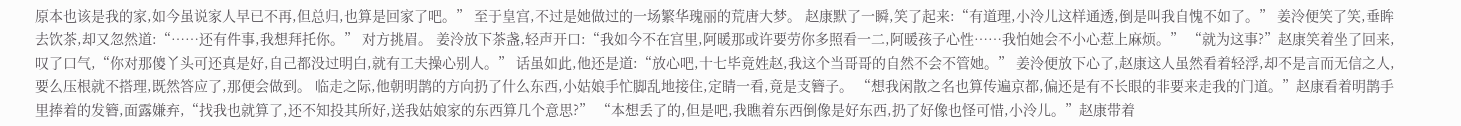原本也该是我的家,如今虽说家人早已不再,但总归,也算是回家了吧。” 至于皇宫,不过是她做过的一场繁华瑰丽的荒唐大梦。 赵康默了一瞬,笑了起来:“有道理,小泠儿这样通透,倒是叫我自愧不如了。” 姜泠便笑了笑,垂眸去饮茶,却又忽然道:“……还有件事,我想拜托你。” 对方挑眉。 姜泠放下茶盏,轻声开口:“我如今不在宫里,阿暖那或许要劳你多照看一二,阿暖孩子心性……我怕她会不小心惹上麻烦。” “就为这事?”赵康笑着坐了回来,叹了口气,“你对那傻丫头可还真是好,自己都没过明白,就有工夫操心别人。” 话虽如此,他还是道:“放心吧,十七毕竟姓赵,我这个当哥哥的自然不会不管她。” 姜泠便放下心了,赵康这人虽然看着轻浮,却不是言而无信之人,要么压根就不搭理,既然答应了,那便会做到。 临走之际,他朝明鹊的方向扔了什么东西,小姑娘手忙脚乱地接住,定睛一看,竟是支簪子。 “想我闲散之名也算传遍京都,偏还是有不长眼的非要来走我的门道。”赵康看着明鹊手里捧着的发簪,面露嫌弃,“找我也就算了,还不知投其所好,送我姑娘家的东西算几个意思?” “本想丢了的,但是吧,我瞧着东西倒像是好东西,扔了好像也怪可惜,小泠儿。”赵康带着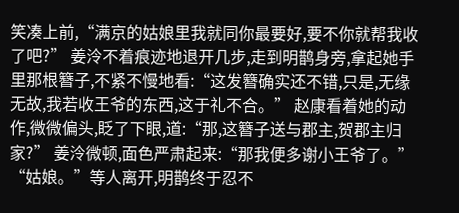笑凑上前,“满京的姑娘里我就同你最要好,要不你就帮我收了吧?” 姜泠不着痕迹地退开几步,走到明鹊身旁,拿起她手里那根簪子,不紧不慢地看:“这发簪确实还不错,只是,无缘无故,我若收王爷的东西,这于礼不合。” 赵康看着她的动作,微微偏头,眨了下眼,道:“那,这簪子送与郡主,贺郡主归家?” 姜泠微顿,面色严肃起来:“那我便多谢小王爷了。” “姑娘。”等人离开,明鹊终于忍不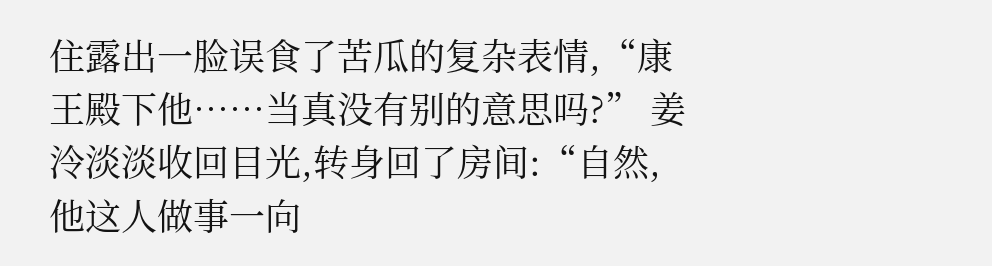住露出一脸误食了苦瓜的复杂表情,“康王殿下他……当真没有别的意思吗?” 姜泠淡淡收回目光,转身回了房间:“自然,他这人做事一向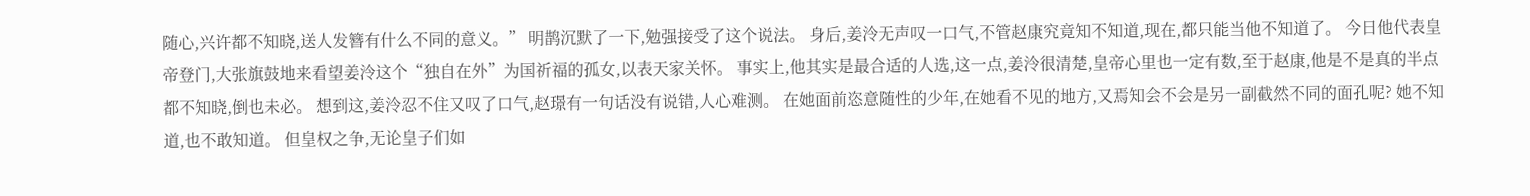随心,兴许都不知晓,送人发簪有什么不同的意义。” 明鹊沉默了一下,勉强接受了这个说法。 身后,姜泠无声叹一口气,不管赵康究竟知不知道,现在,都只能当他不知道了。 今日他代表皇帝登门,大张旗鼓地来看望姜泠这个“独自在外”为国祈福的孤女,以表天家关怀。 事实上,他其实是最合适的人选,这一点,姜泠很清楚,皇帝心里也一定有数,至于赵康,他是不是真的半点都不知晓,倒也未必。 想到这,姜泠忍不住又叹了口气,赵璟有一句话没有说错,人心难测。 在她面前恣意随性的少年,在她看不见的地方,又焉知会不会是另一副截然不同的面孔呢? 她不知道,也不敢知道。 但皇权之争,无论皇子们如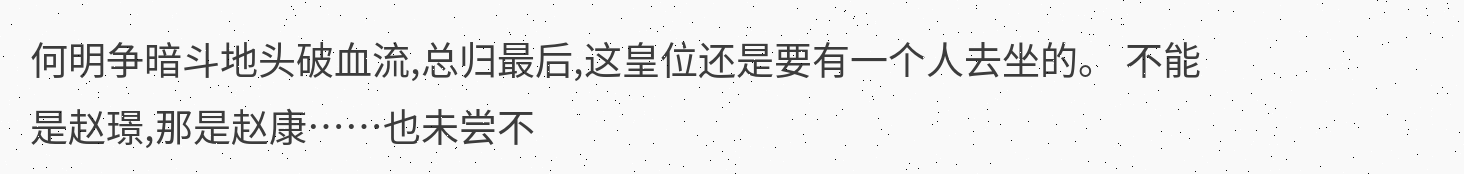何明争暗斗地头破血流,总归最后,这皇位还是要有一个人去坐的。 不能是赵璟,那是赵康……也未尝不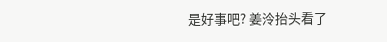是好事吧? 姜泠抬头看了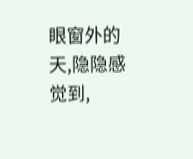眼窗外的天,隐隐感觉到,